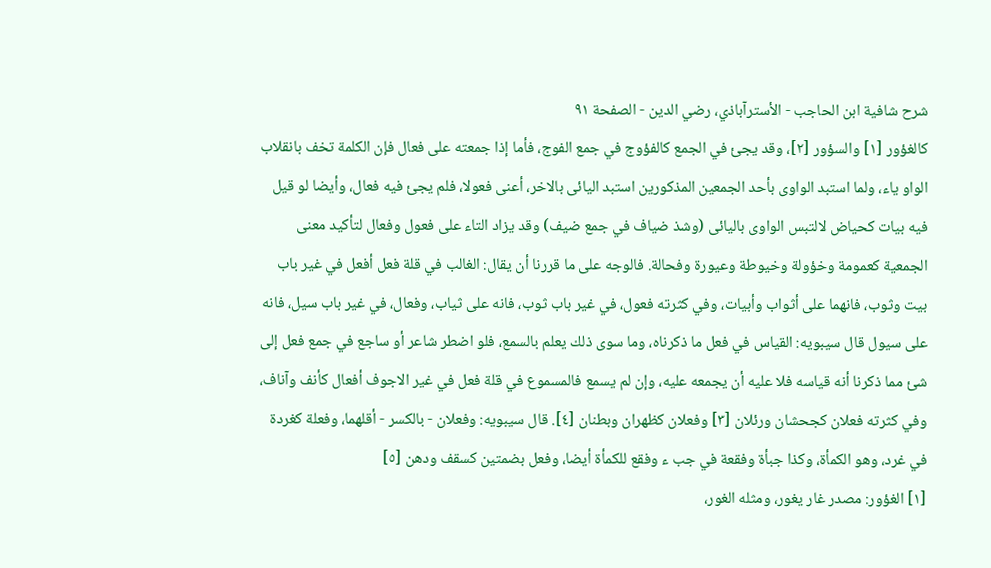شرح شافية ابن الحاجب - الأسترآباذي، رضي الدين - الصفحة ٩١
كالغؤور [١] والسؤور [٢]، وقد يجئ في الجمع كالفؤوج في جمع الفوج، فأما إذا جمعته على فعال فإن الكلمة تخف بانقلاب الواو ياء، ولما استبد الواوى بأحد الجمعين المذكورين استبد اليائى بالاخر، أعنى فعولا، فلم يجئ فيه فعال، وأيضا لو قيل فيه بيات كحياض لالتبس الواوى باليائى (وشذ ضياف في جمع ضيف) وقد يزاد التاء على فعول وفعال لتأكيد معنى الجمعية كعمومة وخؤولة وخيوطة وعيورة وفحالة. فالوجه على ما قررنا أن يقال: الغالب في قلة فعل أفعل في غير باب بيت وثوب، فانهما على أثواب وأبيات، وفي كثرته فعول، في غير باب ثوب، فانه على ثياب، وفعال، في غير باب سيل، فانه على سيول قال سيبويه: القياس في فعل ما ذكرناه، وما سوى ذلك يعلم بالسمع، فلو اضطر شاعر أو ساجع في جمع فعل إلى شئ مما ذكرنا أنه قياسه فلا عليه أن يجمعه عليه، وإن لم يسمع فالمسموع في قلة فعل في غير الاجوف أفعال كأنف وآناف، وفي كثرته فعلان كجحشان ورئلان [٣] وفعلان كظهران وبطنان [٤]. قال سيبويه: وفعلان - بالكسر - أقلهما، وفعلة كغردة في غرد، وهو الكمأة، وكذا جبأة وفقعة في جب ء وفقع للكمأة أيضا، وفعل بضمتين كسقف ودهن [٥]
[١] الغؤور: مصدر غار يغور، ومثله الغور،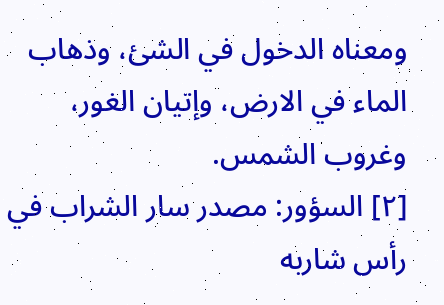ومعناه الدخول في الشئ، وذهاب الماء في الارض، وإتيان الغور، وغروب الشمس.
[٢] السؤور: مصدر سار الشراب في رأس شاربه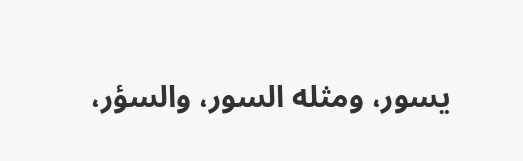يسور، ومثله السور، والسؤر،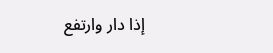إذا دار وارتفع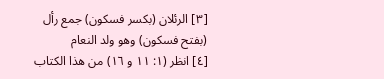[٣] الرئلان (بكسر فسكون) جمع رأل (بفتح فسكون) وهو ولد النعام
[٤] انظر (١: ١١ و ١٦) من هذا الكتاب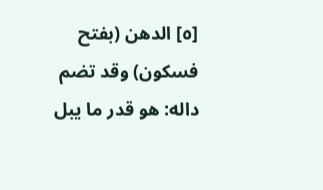[٥] الدهن (بفتح فسكون) وقد تضم داله: هو قدر ما يبل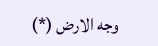وجه الارض (*)